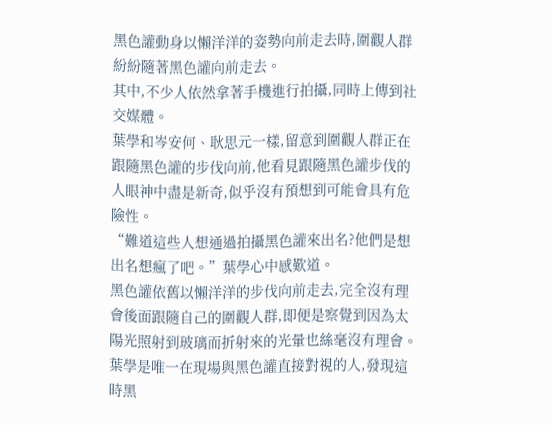黑色讙動身以懶洋洋的姿勢向前走去時,圍觀人群紛紛隨著黑色讙向前走去。
其中,不少人依然拿著手機進行拍攝,同時上傳到社交媒體。
葉學和岑安何、耿思元一樣,留意到圍觀人群正在跟隨黑色讙的步伐向前,他看見跟隨黑色讙步伐的人眼神中盡是新奇,似乎沒有預想到可能會具有危險性。
“難道這些人想通過拍攝黑色讙來出名?他們是想出名想瘋了吧。”葉學心中感歎道。
黑色讙依舊以懶洋洋的步伐向前走去,完全沒有理會後面跟隨自己的圍觀人群,即便是察覺到因為太陽光照射到玻璃而折射來的光暈也絲毫沒有理會。
葉學是唯一在現場與黑色讙直接對視的人,發現這時黑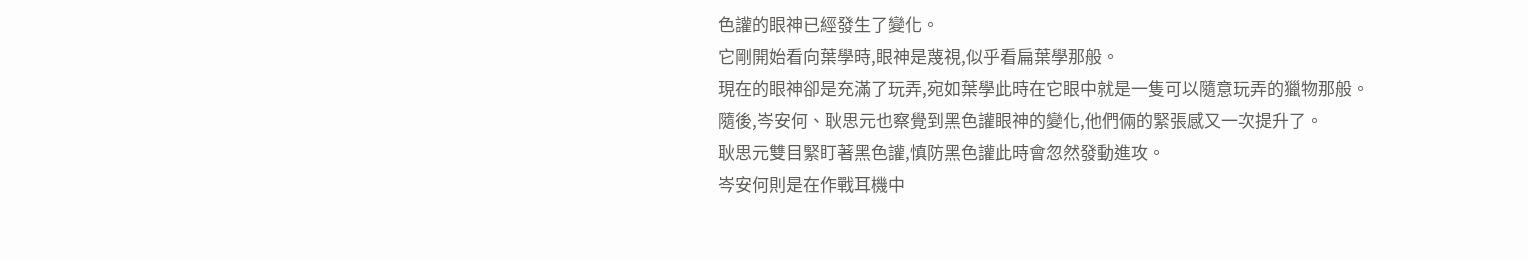色讙的眼神已經發生了變化。
它剛開始看向葉學時,眼神是蔑視,似乎看扁葉學那般。
現在的眼神卻是充滿了玩弄,宛如葉學此時在它眼中就是一隻可以隨意玩弄的獵物那般。
隨後,岑安何、耿思元也察覺到黑色讙眼神的變化,他們倆的緊張感又一次提升了。
耿思元雙目緊盯著黑色讙,慎防黑色讙此時會忽然發動進攻。
岑安何則是在作戰耳機中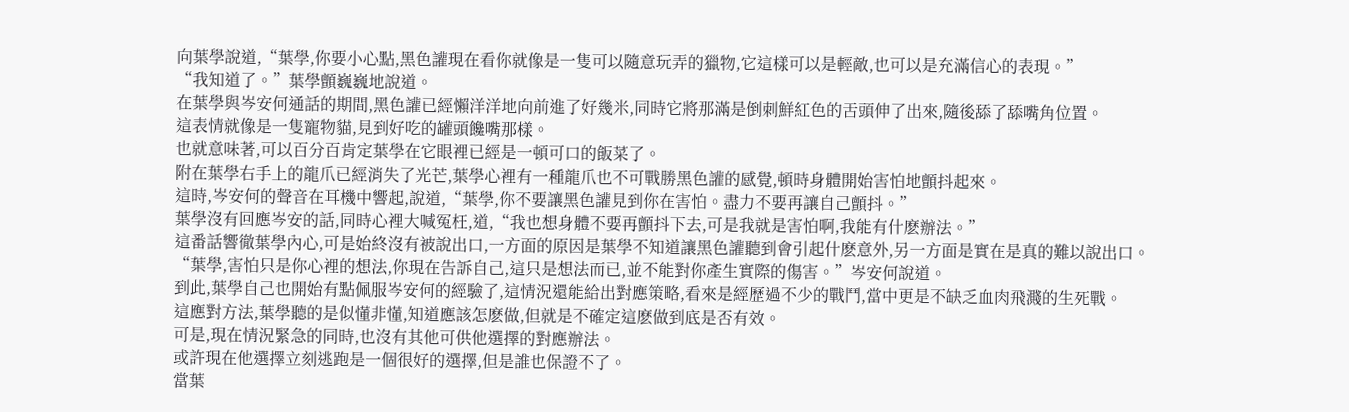向葉學說道,“葉學,你要小心點,黑色讙現在看你就像是一隻可以隨意玩弄的獵物,它這樣可以是輕敵,也可以是充滿信心的表現。”
“我知道了。”葉學顫巍巍地說道。
在葉學與岑安何通話的期間,黑色讙已經懶洋洋地向前進了好幾米,同時它將那滿是倒刺鮮紅色的舌頭伸了出來,隨後舔了舔嘴角位置。
這表情就像是一隻寵物貓,見到好吃的罐頭饞嘴那樣。
也就意味著,可以百分百肯定葉學在它眼裡已經是一頓可口的飯菜了。
附在葉學右手上的龍爪已經消失了光芒,葉學心裡有一種龍爪也不可戰勝黑色讙的感覺,頓時身體開始害怕地顫抖起來。
這時,岑安何的聲音在耳機中響起,說道,“葉學,你不要讓黑色讙見到你在害怕。盡力不要再讓自己顫抖。”
葉學沒有回應岑安的話,同時心裡大喊冤枉,道,“我也想身體不要再顫抖下去,可是我就是害怕啊,我能有什麽辦法。”
這番話響徹葉學內心,可是始終沒有被說出口,一方面的原因是葉學不知道讓黑色讙聽到會引起什麽意外,另一方面是實在是真的難以說出口。
“葉學,害怕只是你心裡的想法,你現在告訴自己,這只是想法而已,並不能對你產生實際的傷害。”岑安何說道。
到此,葉學自己也開始有點佩服岑安何的經驗了,這情況還能給出對應策略,看來是經歷過不少的戰鬥,當中更是不缺乏血肉飛濺的生死戰。
這應對方法,葉學聽的是似懂非懂,知道應該怎麽做,但就是不確定這麽做到底是否有效。
可是,現在情況緊急的同時,也沒有其他可供他選擇的對應辦法。
或許現在他選擇立刻逃跑是一個很好的選擇,但是誰也保證不了。
當葉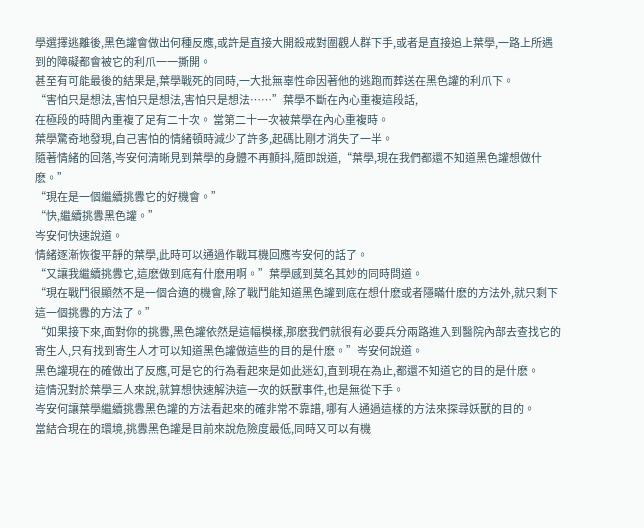學選擇逃離後,黑色讙會做出何種反應,或許是直接大開殺戒對圍觀人群下手,或者是直接追上葉學,一路上所遇到的障礙都會被它的利爪一一撕開。
甚至有可能最後的結果是,葉學戰死的同時,一大批無辜性命因著他的逃跑而葬送在黑色讙的利爪下。
“害怕只是想法,害怕只是想法,害怕只是想法……”葉學不斷在內心重複這段話,
在極段的時間內重複了足有二十次。 當第二十一次被葉學在內心重複時。
葉學驚奇地發現,自己害怕的情緒頓時減少了許多,起碼比剛才消失了一半。
隨著情緒的回落,岑安何清晰見到葉學的身體不再顫抖,隨即說道,“葉學,現在我們都還不知道黑色讙想做什麽。”
“現在是一個繼續挑釁它的好機會。”
“快,繼續挑釁黑色讙。”
岑安何快速說道。
情緒逐漸恢復平靜的葉學,此時可以通過作戰耳機回應岑安何的話了。
“又讓我繼續挑釁它,這麽做到底有什麽用啊。”葉學感到莫名其妙的同時問道。
“現在戰鬥很顯然不是一個合適的機會,除了戰鬥能知道黑色讙到底在想什麽或者隱瞞什麽的方法外,就只剩下這一個挑釁的方法了。”
“如果接下來,面對你的挑釁,黑色讙依然是這幅模樣,那麽我們就很有必要兵分兩路進入到醫院內部去查找它的寄生人,只有找到寄生人才可以知道黑色讙做這些的目的是什麽。”岑安何說道。
黑色讙現在的確做出了反應,可是它的行為看起來是如此迷幻,直到現在為止,都還不知道它的目的是什麽。
這情況對於葉學三人來說,就算想快速解決這一次的妖獸事件,也是無從下手。
岑安何讓葉學繼續挑釁黑色讙的方法看起來的確非常不靠譜, 哪有人通過這樣的方法來探尋妖獸的目的。
當結合現在的環境,挑釁黑色讙是目前來說危險度最低,同時又可以有機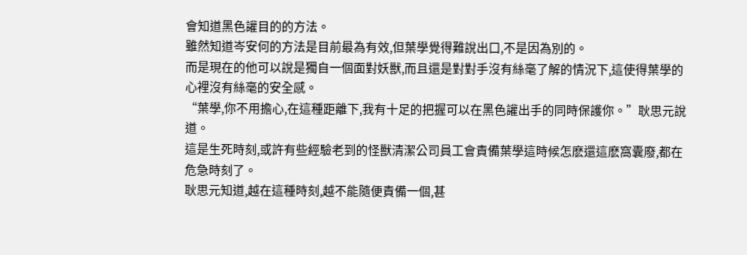會知道黑色讙目的的方法。
雖然知道岑安何的方法是目前最為有效,但葉學覺得難說出口,不是因為別的。
而是現在的他可以說是獨自一個面對妖獸,而且還是對對手沒有絲毫了解的情況下,這使得葉學的心裡沒有絲毫的安全感。
“葉學,你不用擔心,在這種距離下,我有十足的把握可以在黑色讙出手的同時保護你。”耿思元說道。
這是生死時刻,或許有些經驗老到的怪獸清潔公司員工會責備葉學這時候怎麽還這麽窩囊廢,都在危急時刻了。
耿思元知道,越在這種時刻,越不能隨便責備一個,甚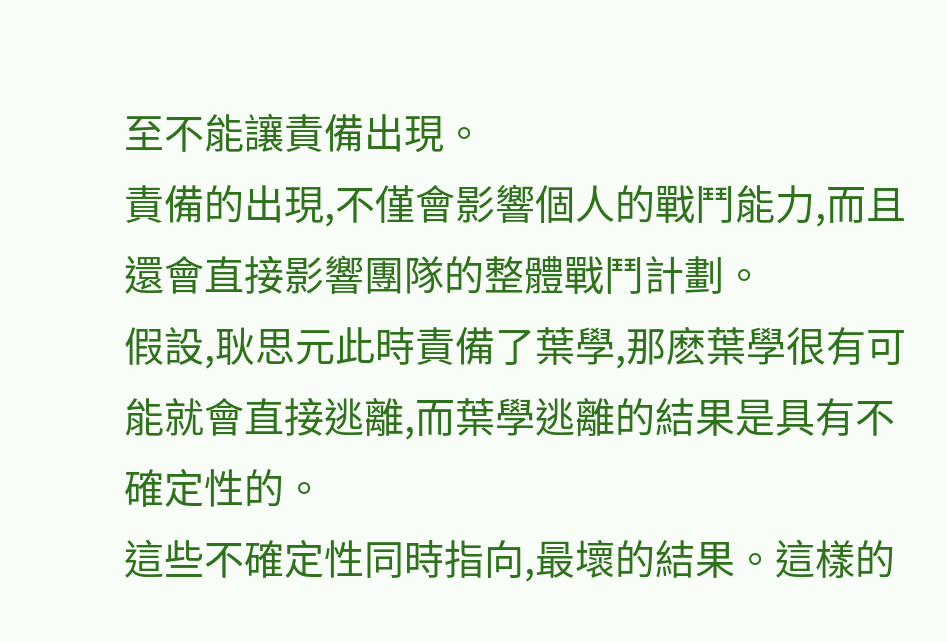至不能讓責備出現。
責備的出現,不僅會影響個人的戰鬥能力,而且還會直接影響團隊的整體戰鬥計劃。
假設,耿思元此時責備了葉學,那麽葉學很有可能就會直接逃離,而葉學逃離的結果是具有不確定性的。
這些不確定性同時指向,最壞的結果。這樣的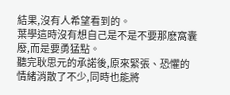結果,沒有人希望看到的。
葉學這時沒有想自己是不是不要那麽窩囊廢,而是要勇猛點。
聽完耿思元的承諾後,原來緊張、恐懼的情緒消散了不少,同時也能將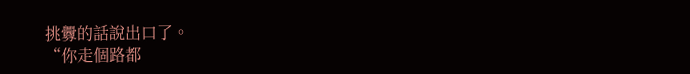挑釁的話說出口了。
“你走個路都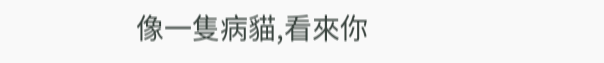像一隻病貓,看來你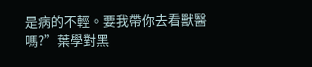是病的不輕。要我帶你去看獸醫嗎?”葉學對黑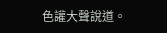色讙大聲說道。